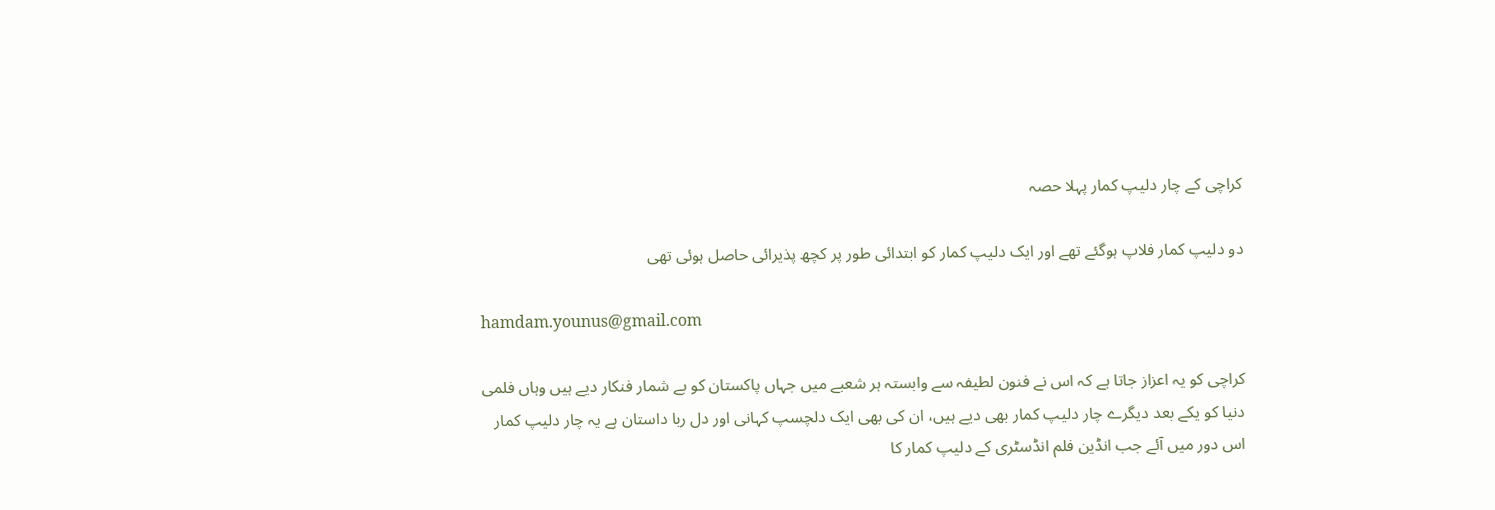کراچی کے چار دلیپ کمار پہلا حصہ

دو دلیپ کمار فلاپ ہوگئے تھے اور ایک دلیپ کمار کو ابتدائی طور پر کچھ پذیرائی حاصل ہوئی تھی

hamdam.younus@gmail.com

کراچی کو یہ اعزاز جاتا ہے کہ اس نے فنون لطیفہ سے وابستہ ہر شعبے میں جہاں پاکستان کو بے شمار فنکار دیے ہیں وہاں فلمی دنیا کو یکے بعد دیگرے چار دلیپ کمار بھی دیے ہیں، ان کی بھی ایک دلچسپ کہانی اور دل ربا داستان ہے یہ چار دلیپ کمار اس دور میں آئے جب انڈین فلم انڈسٹری کے دلیپ کمار کا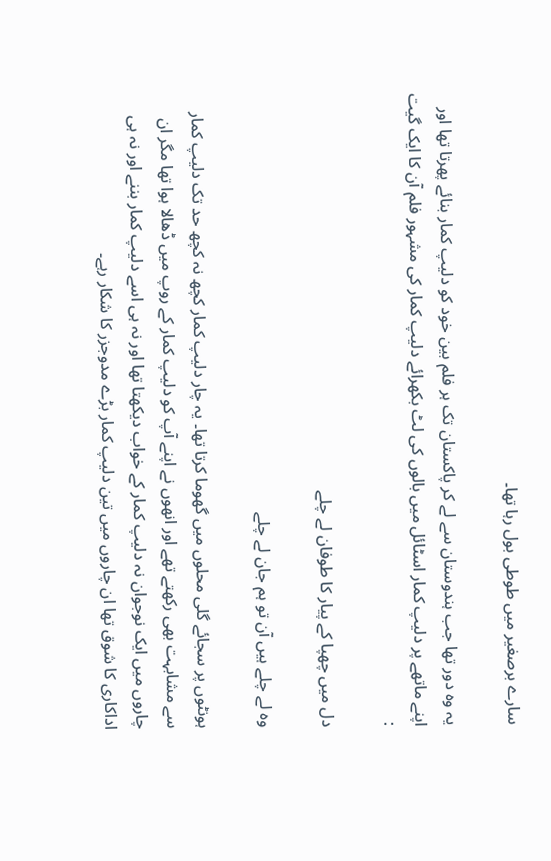سارے برصغیر میں طوطی بول رہا تھا۔

یہ وہ دور تھا جب ہندوستان سے لے کر پاکستان تک ہر فلم بین خود کو دلیپ کمار بنائے پھرتا تھا اور اپنے ماتھے پر دلیپ کمار اسٹائل میں بالوں کی لٹ بکھرائے دلیپ کمار کی مشہور فلم آن کا ایک گیت :

دل میں چھپا کے پیار کا طوفان لے چلے

وہ لے چلے ہیں آن تو ہم جان لے چلے

ہونٹوں پر سجائے گلی محلوں میں گھوما کرتا تھا۔ یہ چار دلیپ کمار کچھ نہ کچھ حد تک دلیپ کمار سے مشابہت بھی رکھتے تھے اور انھوں نے اپنے آپ کو دلیپ کمار کے روپ میں ڈھالا ہوا تھا مگر ان چاروں میں ایک نوجوان نہ دلیپ کمار کے خواب دیکھتا تھا اور نہ ہی اسے دلیپ کمار بننے اور نہ ہی اداکاری کا شوق تھا ان چاروں میں تین دلیپ کمار بڑے مدوجزر کا شکار رہے۔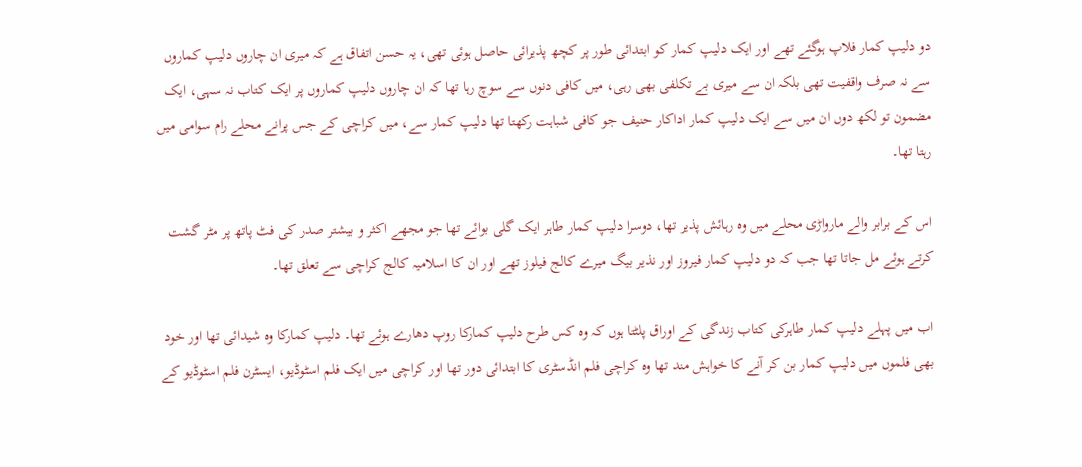دو دلیپ کمار فلاپ ہوگئے تھے اور ایک دلیپ کمار کو ابتدائی طور پر کچھ پذیرائی حاصل ہوئی تھی، یہ حسن اتفاق ہے کہ میری ان چاروں دلیپ کماروں سے نہ صرف واقفیت تھی بلکہ ان سے میری بے تکلفی بھی رہی، میں کافی دنوں سے سوچ رہا تھا کہ ان چاروں دلیپ کماروں پر ایک کتاب نہ سہی، ایک مضمون تو لکھ دوں ان میں سے ایک دلیپ کمار اداکار حنیف جو کافی شباہت رکھتا تھا دلیپ کمار سے، میں کراچی کے جس پرانے محلے رام سوامی میں رہتا تھا۔

اس کے برابر والے مارواڑی محلے میں وہ رہائش پذیر تھا، دوسرا دلیپ کمار طاہر ایک گلی بوائے تھا جو مجھے اکثر و بیشتر صدر کی فٹ پاتھ پر مٹر گشت کرتے ہوئے مل جاتا تھا جب کہ دو دلیپ کمار فیروز اور نذیر بیگ میرے کالج فیلوز تھے اور ان کا اسلامیہ کالج کراچی سے تعلق تھا۔

اب میں پہلے دلیپ کمار طاہرکی کتاب زندگی کے اوراق پلٹتا ہوں کہ وہ کس طرح دلیپ کمارکا روپ دھارے ہوئے تھا۔ دلیپ کمارکا وہ شیدائی تھا اور خود بھی فلموں میں دلیپ کمار بن کر آنے کا خواہش مند تھا وہ کراچی فلم انڈسٹری کا ابتدائی دور تھا اور کراچی میں ایک فلم اسٹوڈیو، ایسٹرن فلم اسٹوڈیو کے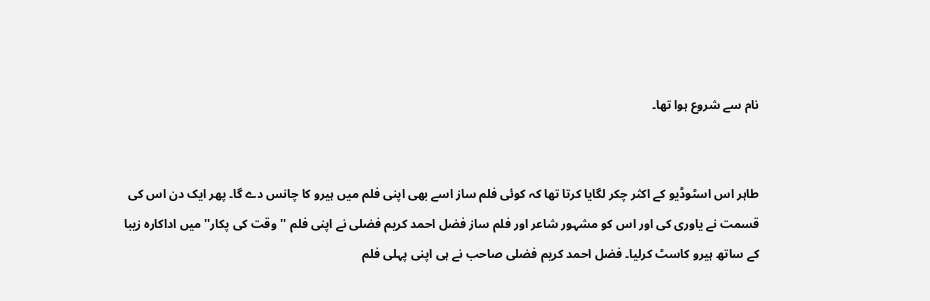نام سے شروع ہوا تھا۔


طاہر اس اسٹوڈیو کے اکثر چکر لگایا کرتا تھا کہ کوئی فلم ساز اسے بھی اپنی فلم میں ہیرو کا چانس دے گا۔ پھر ایک دن اس کی قسمت نے یاوری کی اور اس کو مشہور شاعر اور فلم ساز فضل احمد کریم فضلی نے اپنی فلم ''وقت کی پکار'' میں اداکارہ زیبا کے ساتھ ہیرو کاسٹ کرلیا۔ فضل احمد کریم فضلی صاحب نے ہی اپنی پہلی فلم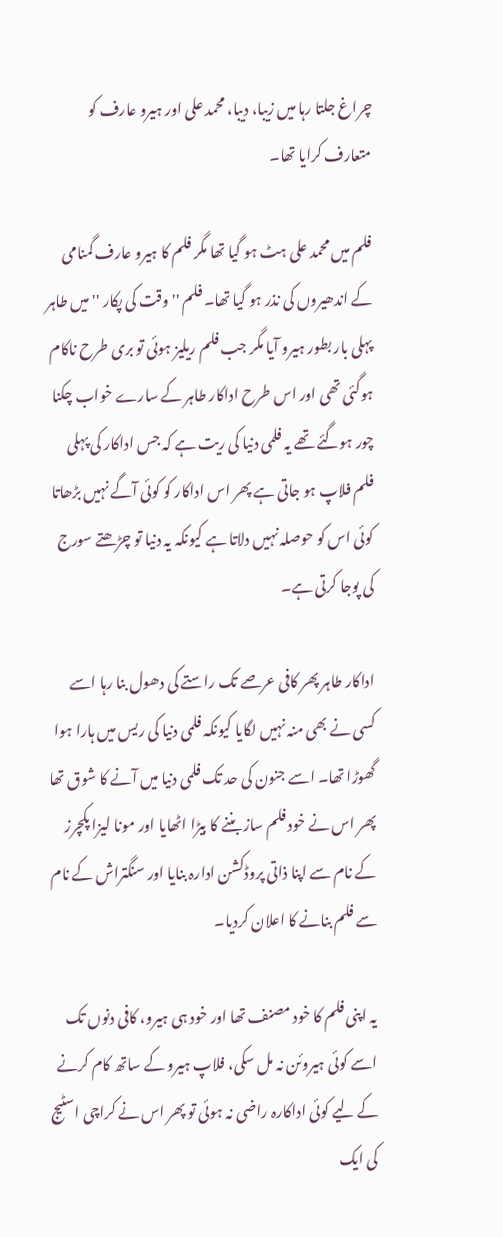چراغ جلتا رہا میں زیبا، دیبا، محمد علی اور ہیرو عارف کو متعارف کرایا تھا۔

فلم میں محمد علی ہٹ ہو گیا تھا مگر فلم کا ہیرو عارف گمنامی کے اندھیروں کی نذر ہو گیا تھا۔ فلم '' وقت کی پکار '' میں طاہر پہلی بار بطور ہیرو آیا مگر جب فلم ریلیز ہوئی تو بری طرح ناکام ہوگئی تھی اور اس طرح اداکار طاہر کے سارے خواب چکنا چور ہوگئے تھے یہ فلمی دنیا کی ریت ہے کہ جس اداکار کی پہلی فلم فلاپ ہو جاتی ہے پھر اس اداکار کو کوئی آگے نہیں بڑھاتا کوئی اس کو حوصلہ نہیں دلاتا ہے کیونکہ یہ دنیا تو چڑھتے سورج کی پوجا کرتی ہے۔

اداکار طاہر پھر کافی عرصے تک راستے کی دھول بنا رہا اسے کسی نے بھی منہ نہیں لگایا کیونکہ فلمی دنیا کی ریس میں ہارا ہوا گھوڑا تھا۔ اسے جنون کی حد تک فلمی دنیا میں آنے کا شوق تھا پھر اس نے خود فلم ساز بننے کا بیڑا اٹھایا اور مونا لیزا پکچرز کے نام سے اپنا ذاتی پروڈکشن ادارہ بنایا اور سنگتراش کے نام سے فلم بنانے کا اعلان کردیا۔

یہ اپنی فلم کا خود مصنف تھا اور خود ہی ہیرو، کافی دنوں تک اسے کوئی ہیروئن نہ مل سکی، فلاپ ہیرو کے ساتھ کام کرنے کے لیے کوئی اداکارہ راضی نہ ہوئی تو پھر اس نے کراچی اسٹیج کی ایک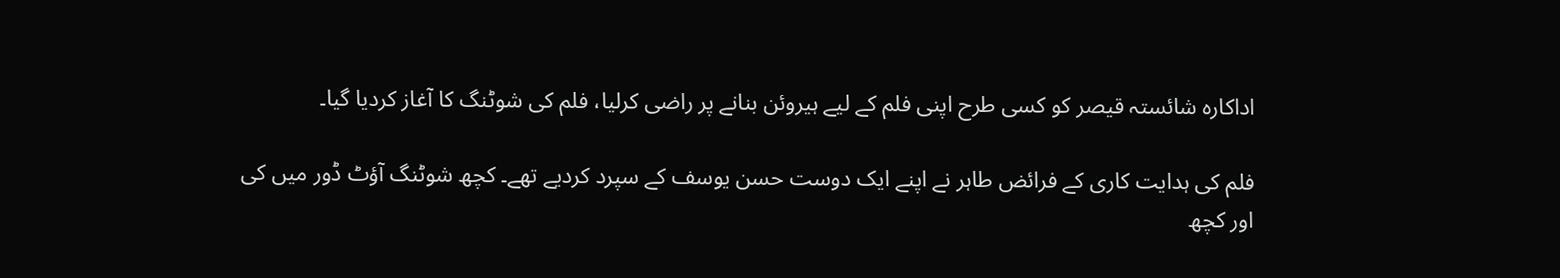اداکارہ شائستہ قیصر کو کسی طرح اپنی فلم کے لیے ہیروئن بنانے پر راضی کرلیا، فلم کی شوٹنگ کا آغاز کردیا گیا۔

فلم کی ہدایت کاری کے فرائض طاہر نے اپنے ایک دوست حسن یوسف کے سپرد کردیے تھے۔ کچھ شوٹنگ آؤٹ ڈور میں کی اور کچھ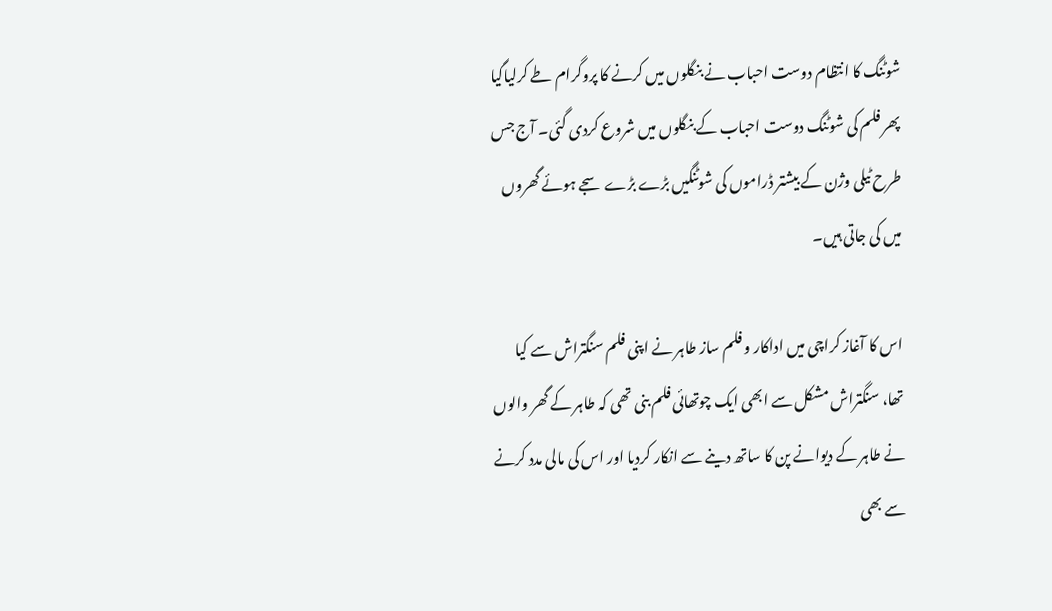شوٹنگ کا انتظام دوست احباب نے بنگلوں میں کرنے کا پروگرام طے کرلیاگیا پھر فلم کی شوٹنگ دوست احباب کے بنگلوں میں شروع کردی گئی۔ آج جس طرح ٹیلی وژن کے بیشتر ڈراموں کی شوٹنگیں بڑے بڑے سجے ہوئے گھروں میں کی جاتی ہیں۔

اس کا آغاز کراچی میں اداکار و فلم ساز طاہر نے اپنی فلم سنگتراش سے کیا تھا، سنگتراش مشکل سے ابھی ایک چوتھائی فلم بنی تھی کہ طاہر کے گھر والوں نے طاہر کے دیوانے پن کا ساتھ دینے سے انکار کردیا اور اس کی مالی مدد کرنے سے بھی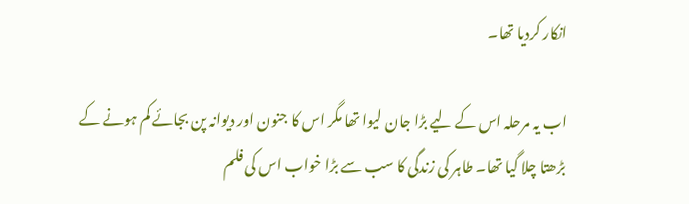انکار کردیا تھا۔

اب یہ مرحلہ اس کے لیے بڑا جان لیوا تھا مگر اس کا جنون اور دیوانہ پن بجائے کم ہونے کے بڑھتا چلا گیا تھا۔ طاہر کی زندگی کا سب سے بڑا خواب اس کی فلم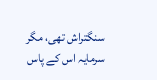سنگتراش تھی، مگر سرمایہ اس کے پاس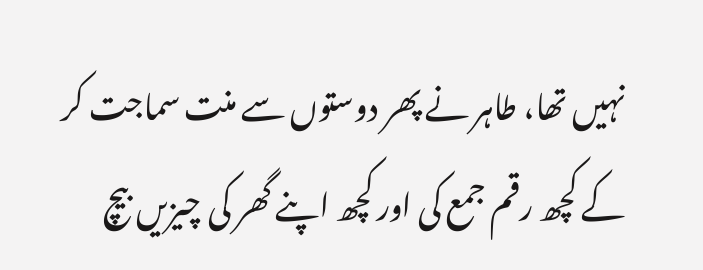نہیں تھا، طاہر نے پھر دوستوں سے منت سماجت کر کے کچھ رقم جمع کی اور کچھ اپنے گھر کی چیزیں بیچ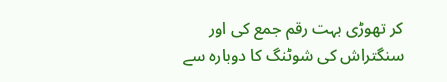کر تھوڑی بہت رقم جمع کی اور سنگتراش کی شوٹنگ کا دوبارہ سے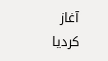آغاز کردیا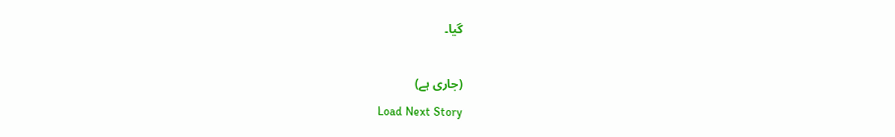گیا۔

(جاری ہے)
Load Next Story